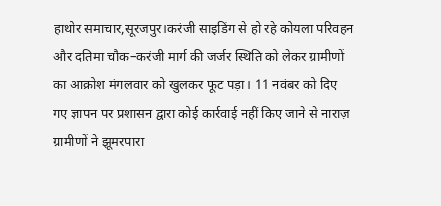हाथोर समाचार,सूरजपुर।करंजी साइडिंग से हो रहे कोयला परिवहन और दतिमा चौक–करंजी मार्ग की जर्जर स्थिति को लेकर ग्रामीणों का आक्रोश मंगलवार को खुलकर फूट पड़ा। 11 नवंबर को दिए गए ज्ञापन पर प्रशासन द्वारा कोई कार्रवाई नहीं किए जाने से नाराज़ ग्रामीणों ने झूमरपारा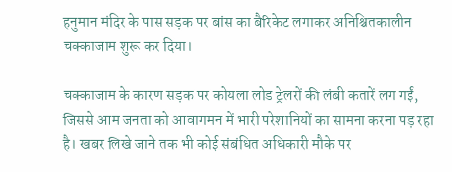हनुमान मंदिर के पास सड़क पर बांस का बैरिकेट लगाकर अनिश्चितकालीन चक्काजाम शुरू कर दिया।

चक्काजाम के कारण सड़क पर कोयला लोड ट्रेलरों की लंबी कतारें लग गईं, जिससे आम जनता को आवागमन में भारी परेशानियों का सामना करना पड़ रहा है। खबर लिखे जाने तक भी कोई संबंधित अधिकारी मौके पर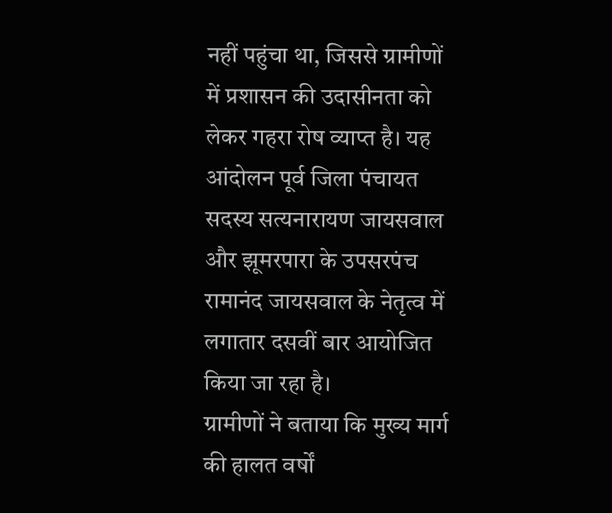नहीं पहुंचा था, जिससे ग्रामीणों में प्रशासन की उदासीनता को लेकर गहरा रोष व्याप्त है। यह आंदोलन पूर्व जिला पंचायत सदस्य सत्यनारायण जायसवाल और झूमरपारा के उपसरपंच रामानंद जायसवाल के नेतृत्व में लगातार दसवीं बार आयोजित किया जा रहा है।
ग्रामीणों ने बताया कि मुख्य मार्ग की हालत वर्षों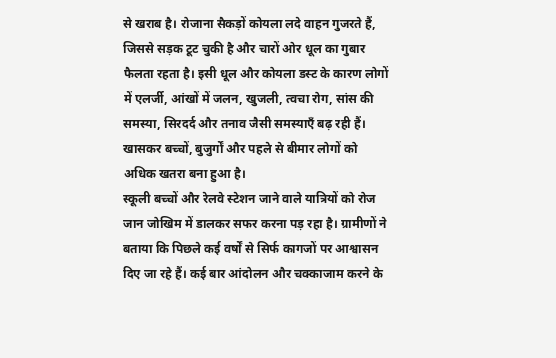से खराब है। रोजाना सैकड़ों कोयला लदे वाहन गुजरते हैं, जिससे सड़क टूट चुकी है और चारों ओर धूल का गुबार फैलता रहता है। इसी धूल और कोयला डस्ट के कारण लोगों में एलर्जी, आंखों में जलन, खुजली, त्वचा रोग, सांस की समस्या, सिरदर्द और तनाव जैसी समस्याएँ बढ़ रही हैं। खासकर बच्चों, बुजुर्गों और पहले से बीमार लोगों को अधिक खतरा बना हुआ है।
स्कूली बच्चों और रेलवे स्टेशन जाने वाले यात्रियों को रोज जान जोखिम में डालकर सफर करना पड़ रहा है। ग्रामीणों ने बताया कि पिछले कई वर्षों से सिर्फ कागजों पर आश्वासन दिए जा रहे हैं। कई बार आंदोलन और चक्काजाम करने के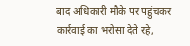बाद अधिकारी मौके पर पहुंचकर कार्रवाई का भरोसा देते रहे,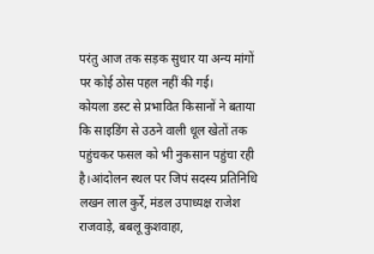परंतु आज तक सड़क सुधार या अन्य मांगों पर कोई ठोस पहल नहीं की गई।
कोयला डस्ट से प्रभावित किसानों ने बताया कि साइडिंग से उठने वाली धूल खेतों तक पहुंचकर फसल को भी नुकसान पहुंचा रही है।आंदोलन स्थल पर जिपं सदस्य प्रतिनिधि लखन लाल कुर्रे, मंडल उपाध्यक्ष राजेश राजवाड़े, बबलू कुशवाहा,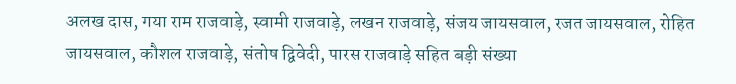अलख दास, गया राम राजवाड़े, स्वामी राजवाड़े, लखन राजवाड़े, संजय जायसवाल, रजत जायसवाल, रोहित जायसवाल, कौशल राजवाड़े, संतोष द्विवेदी, पारस राजवाड़े सहित बड़ी संख्या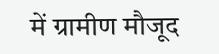में ग्रामीण मौजूद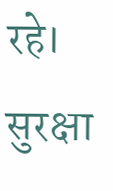रहे। सुरक्षा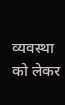व्यवस्था को लेकर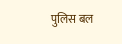पुलिस बल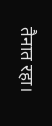तैनात रहा।